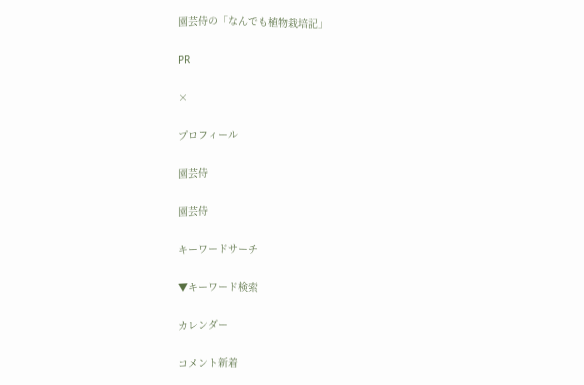園芸侍の「なんでも植物栽培記」

PR

×

プロフィール

園芸侍

園芸侍

キーワードサーチ

▼キーワード検索

カレンダー

コメント新着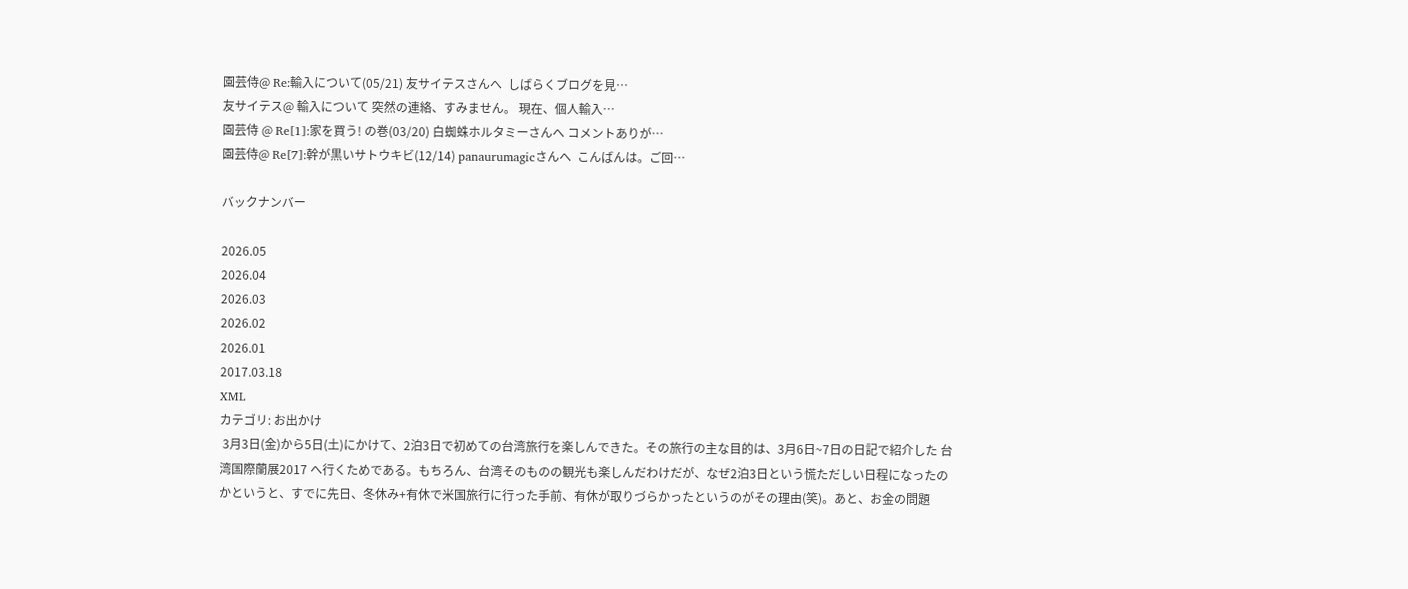園芸侍@ Re:輸入について(05/21) 友サイテスさんへ  しばらくブログを見…
友サイテス@ 輸入について 突然の連絡、すみません。 現在、個人輸入…
園芸侍 @ Re[1]:家を買う! の巻(03/20) 白蜘蛛ホルタミーさんへ コメントありが…
園芸侍@ Re[7]:幹が黒いサトウキビ(12/14) panaurumagicさんへ  こんばんは。ご回…

バックナンバー

2026.05
2026.04
2026.03
2026.02
2026.01
2017.03.18
XML
カテゴリ: お出かけ
 3月3日(金)から5日(土)にかけて、2泊3日で初めての台湾旅行を楽しんできた。その旅行の主な目的は、3月6日~7日の日記で紹介した 台湾国際蘭展2017 へ行くためである。もちろん、台湾そのものの観光も楽しんだわけだが、なぜ2泊3日という慌ただしい日程になったのかというと、すでに先日、冬休み+有休で米国旅行に行った手前、有休が取りづらかったというのがその理由(笑)。あと、お金の問題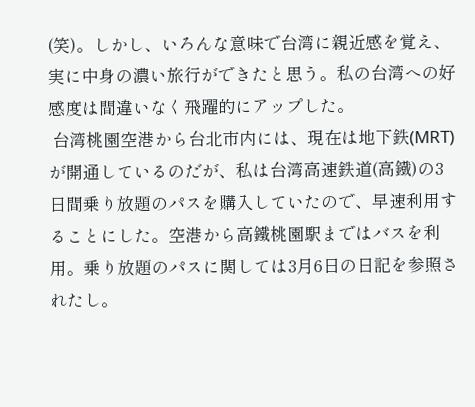(笑)。しかし、いろんな意味で台湾に親近感を覚え、実に中身の濃い旅行ができたと思う。私の台湾への好感度は間違いなく飛躍的にアップした。
 台湾桃園空港から台北市内には、現在は地下鉄(MRT)が開通しているのだが、私は台湾高速鉄道(高鐡)の3日間乗り放題のパスを購入していたので、早速利用することにした。空港から高鐵桃園駅まではバスを利用。乗り放題のパスに関しては3月6日の日記を参照されたし。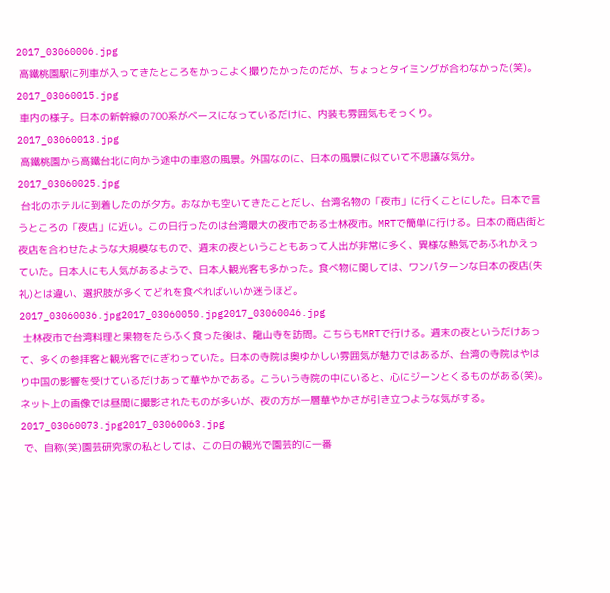2017_03060006.jpg
 高鐵桃園駅に列車が入ってきたところをかっこよく撮りたかったのだが、ちょっとタイミングが合わなかった(笑)。
2017_03060015.jpg
 車内の様子。日本の新幹線の700系がベースになっているだけに、内装も雰囲気もそっくり。
2017_03060013.jpg
 高鐵桃園から高鐵台北に向かう途中の車窓の風景。外国なのに、日本の風景に似ていて不思議な気分。
2017_03060025.jpg
 台北のホテルに到着したのが夕方。おなかも空いてきたことだし、台湾名物の「夜市」に行くことにした。日本で言うところの「夜店」に近い。この日行ったのは台湾最大の夜市である士林夜市。MRTで簡単に行ける。日本の商店街と夜店を合わせたような大規模なもので、週末の夜ということもあって人出が非常に多く、異様な熱気であふれかえっていた。日本人にも人気があるようで、日本人観光客も多かった。食べ物に関しては、ワンパターンな日本の夜店(失礼)とは違い、選択肢が多くてどれを食べればいいか迷うほど。
2017_03060036.jpg2017_03060050.jpg2017_03060046.jpg
 士林夜市で台湾料理と果物をたらふく食った後は、龍山寺を訪問。こちらもMRTで行ける。週末の夜というだけあって、多くの参拝客と観光客でにぎわっていた。日本の寺院は奥ゆかしい雰囲気が魅力ではあるが、台湾の寺院はやはり中国の影響を受けているだけあって華やかである。こういう寺院の中にいると、心にジーンとくるものがある(笑)。ネット上の画像では昼間に撮影されたものが多いが、夜の方が一層華やかさが引き立つような気がする。
2017_03060073.jpg2017_03060063.jpg
 で、自称(笑)園芸研究家の私としては、この日の観光で園芸的に一番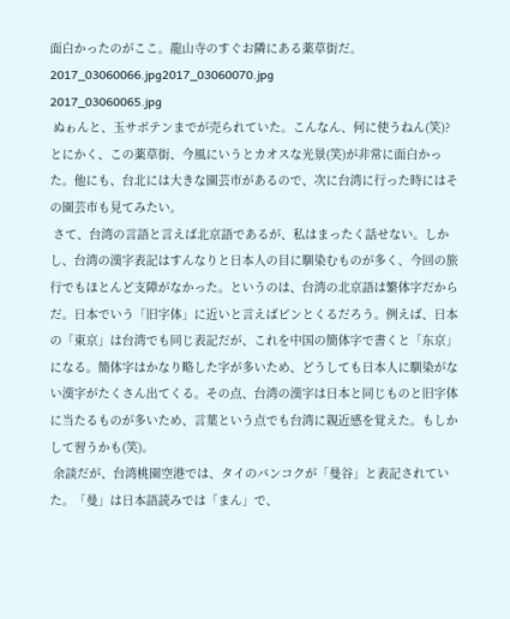面白かったのがここ。龍山寺のすぐお隣にある薬草街だ。
2017_03060066.jpg2017_03060070.jpg
2017_03060065.jpg
 ぬゎんと、玉サボテンまでが売られていた。こんなん、何に使うねん(笑)? とにかく、この薬草街、今風にいうとカオスな光景(笑)が非常に面白かった。他にも、台北には大きな園芸市があるので、次に台湾に行った時にはその園芸市も見てみたい。
 さて、台湾の言語と言えば北京語であるが、私はまったく話せない。しかし、台湾の漢字表記はすんなりと日本人の目に馴染むものが多く、今回の旅行でもほとんど支障がなかった。というのは、台湾の北京語は繁体字だからだ。日本でいう「旧字体」に近いと言えばピンとくるだろう。例えば、日本の「東京」は台湾でも同じ表記だが、これを中国の簡体字で書くと「东京」になる。簡体字はかなり略した字が多いため、どうしても日本人に馴染がない漢字がたくさん出てくる。その点、台湾の漢字は日本と同じものと旧字体に当たるものが多いため、言葉という点でも台湾に親近感を覚えた。もしかして習うかも(笑)。
 余談だが、台湾桃園空港では、タイのバンコクが「曼谷」と表記されていた。「曼」は日本語読みでは「まん」で、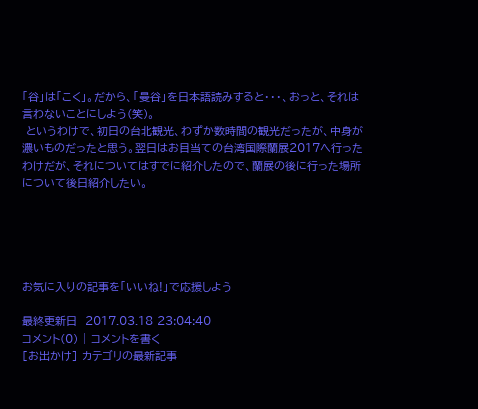「谷」は「こく」。だから、「曼谷」を日本語読みすると・・・、おっと、それは言わないことにしよう(笑)。
 というわけで、初日の台北観光、わずか数時間の観光だったが、中身が濃いものだったと思う。翌日はお目当ての台湾国際蘭展2017へ行ったわけだが、それについてはすでに紹介したので、蘭展の後に行った場所について後日紹介したい。





お気に入りの記事を「いいね!」で応援しよう

最終更新日  2017.03.18 23:04:40
コメント(0) | コメントを書く
[お出かけ] カテゴリの最新記事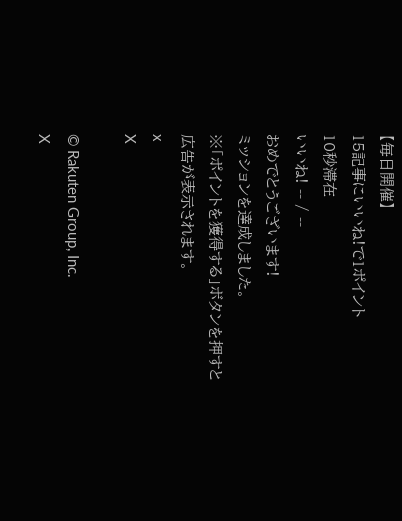【毎日開催】
15記事にいいね!で1ポイント
10秒滞在
いいね! -- / --
おめでとうございます!
ミッションを達成しました。
※「ポイントを獲得する」ボタンを押すと広告が表示されます。
x
X

© Rakuten Group, Inc.
X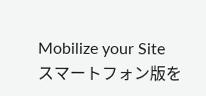Mobilize your Site
スマートフォン版を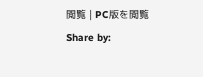閲覧 | PC版を閲覧
Share by: